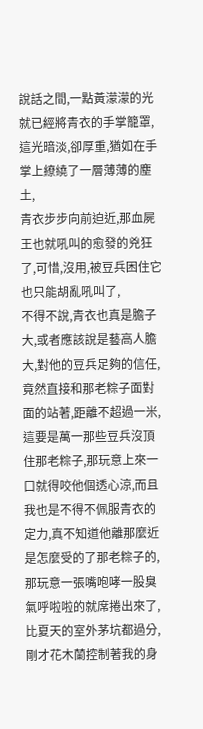說話之間,一點黃濛濛的光就已經將青衣的手掌籠罩,
這光暗淡,卻厚重,猶如在手掌上繚繞了一層薄薄的塵土,
青衣步步向前迫近,那血屍王也就吼叫的愈發的兇狂了,可惜,沒用,被豆兵困住它也只能胡亂吼叫了,
不得不說,青衣也真是膽子大,或者應該說是藝高人膽大,對他的豆兵足夠的信任,竟然直接和那老粽子面對面的站著,距離不超過一米,這要是萬一那些豆兵沒頂住那老粽子,那玩意上來一口就得咬他個透心涼,而且我也是不得不佩服青衣的定力,真不知道他離那麼近是怎麼受的了那老粽子的,那玩意一張嘴咆哮一股臭氣呼啦啦的就席捲出來了,比夏天的室外茅坑都過分,剛才花木蘭控制著我的身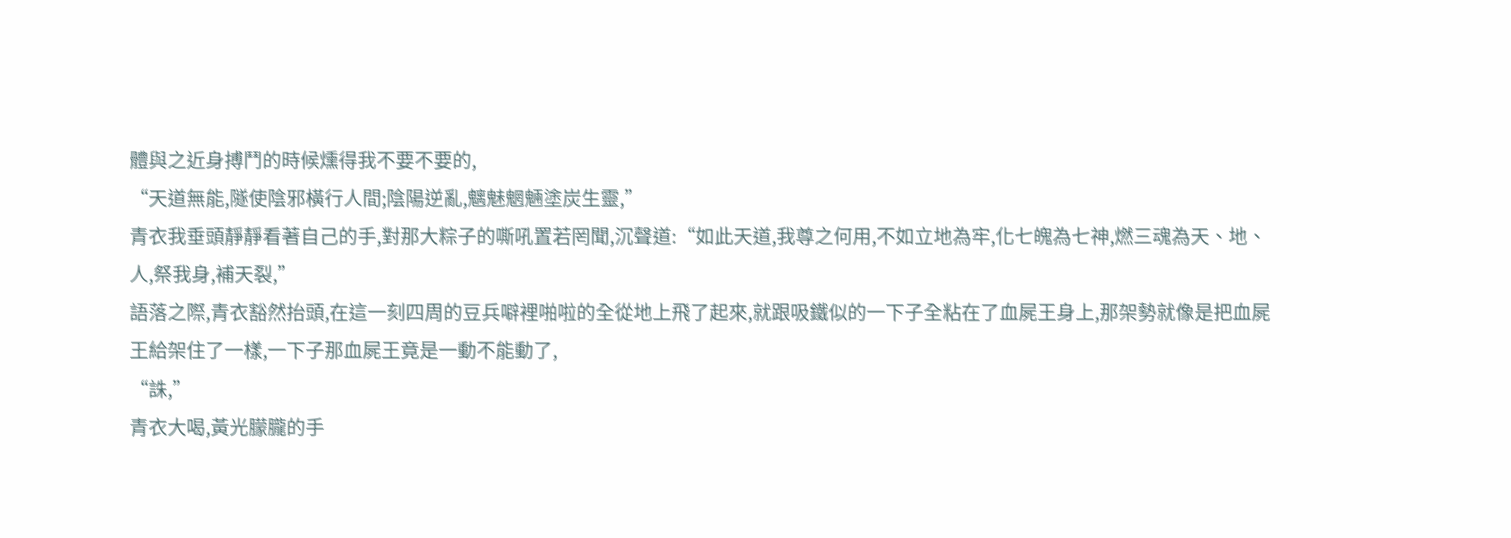體與之近身搏鬥的時候燻得我不要不要的,
“天道無能,隧使陰邪橫行人間;陰陽逆亂,魑魅魍魎塗炭生靈,”
青衣我垂頭靜靜看著自己的手,對那大粽子的嘶吼置若罔聞,沉聲道:“如此天道,我尊之何用,不如立地為牢,化七魄為七神,燃三魂為天、地、人,祭我身,補天裂,”
語落之際,青衣豁然抬頭,在這一刻四周的豆兵噼裡啪啦的全從地上飛了起來,就跟吸鐵似的一下子全粘在了血屍王身上,那架勢就像是把血屍王給架住了一樣,一下子那血屍王竟是一動不能動了,
“誅,”
青衣大喝,黃光朦朧的手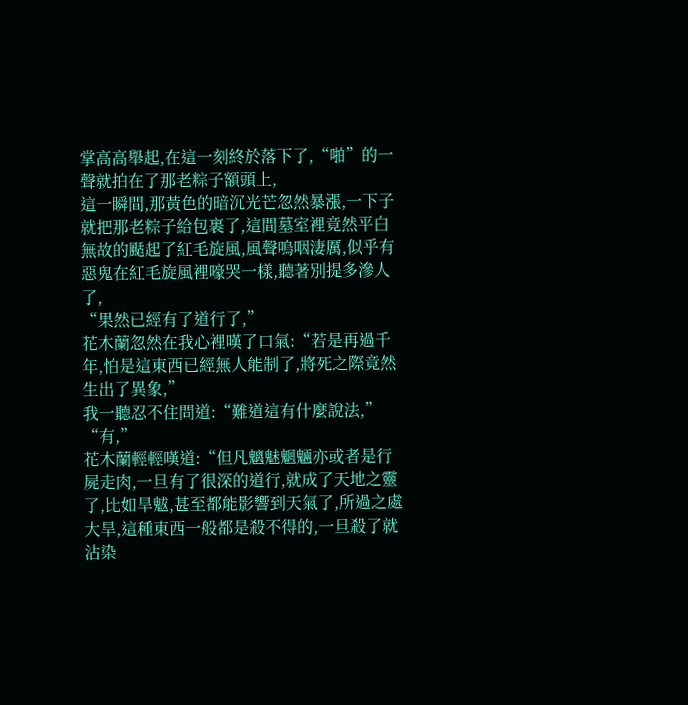掌高高舉起,在這一刻終於落下了,“啪”的一聲就拍在了那老粽子額頭上,
這一瞬間,那黃色的暗沉光芒忽然暴漲,一下子就把那老粽子給包裹了,這間墓室裡竟然平白無故的颳起了紅毛旋風,風聲嗚咽淒厲,似乎有惡鬼在紅毛旋風裡嚎哭一樣,聽著別提多滲人了,
“果然已經有了道行了,”
花木蘭忽然在我心裡嘆了口氣:“若是再過千年,怕是這東西已經無人能制了,將死之際竟然生出了異象,”
我一聽忍不住問道:“難道這有什麼說法,”
“有,”
花木蘭輕輕嘆道:“但凡魑魅魍魎亦或者是行屍走肉,一旦有了很深的道行,就成了天地之靈了,比如旱魃,甚至都能影響到天氣了,所過之處大旱,這種東西一般都是殺不得的,一旦殺了就沾染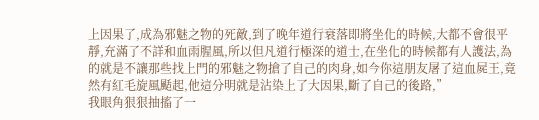上因果了,成為邪魅之物的死敵,到了晚年道行衰落即將坐化的時候,大都不會很平靜,充滿了不詳和血雨腥風,所以但凡道行極深的道士,在坐化的時候都有人護法,為的就是不讓那些找上門的邪魅之物搶了自己的肉身,如今你這朋友屠了這血屍王,竟然有紅毛旋風颳起,他這分明就是沾染上了大因果,斷了自己的後路,”
我眼角狠狠抽搐了一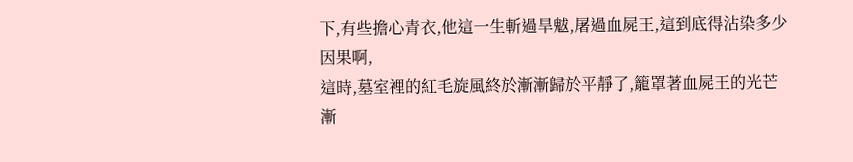下,有些擔心青衣,他這一生斬過旱魃,屠過血屍王,這到底得沾染多少因果啊,
這時,墓室裡的紅毛旋風終於漸漸歸於平靜了,籠罩著血屍王的光芒漸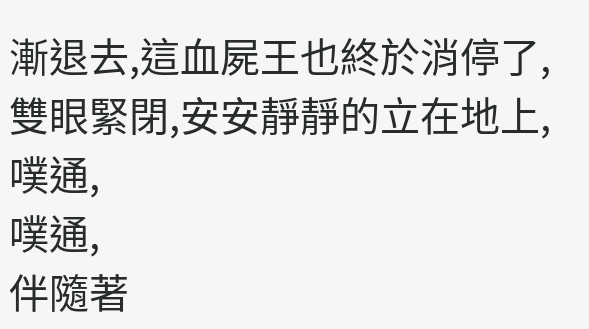漸退去,這血屍王也終於消停了,雙眼緊閉,安安靜靜的立在地上,
噗通,
噗通,
伴隨著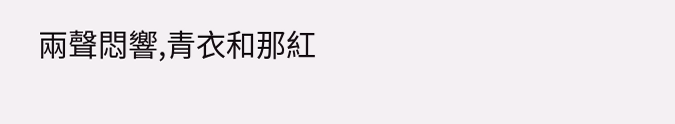兩聲悶響,青衣和那紅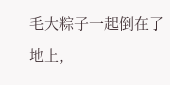毛大粽子一起倒在了地上,